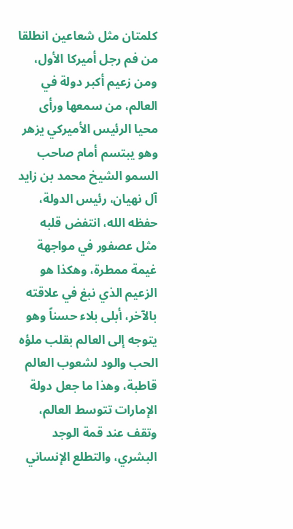كلمتان مثل شعاعين انطلقا من فم رجل أميركا الأول، ومن زعيم أكبر دولة في العالم، من سمعها ورأى محيا الرئيس الأميركي يزهر وهو يبتسم أمام صاحب السمو الشيخ محمد بن زايد آل نهيان، رئيس الدولة، حفظه الله، انتفض قلبه مثل عصفور في مواجهة غيمة ممطرة، وهكذا هو الزعيم الذي نبغ في علاقته بالآخر، أبلى بلاء حسناً وهو يتوجه إلى العالم بقلب ملؤه الحب والود لشعوب العالم قاطبة، وهذا ما جعل دولة الإمارات تتوسط العالم، وتقف عند قمة الوجد البشري، والتطلع الإنساني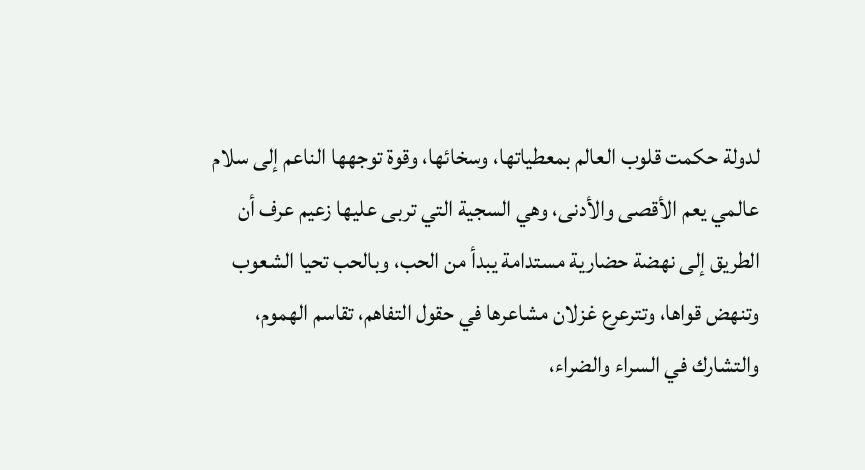لدولة حكمت قلوب العالم بمعطياتها، وسخائها، وقوة توجهها الناعم إلى سلام عالمي يعم الأقصى والأدنى، وهي السجية التي تربى عليها زعيم عرف أن الطريق إلى نهضة حضارية مستدامة يبدأ من الحب، وبالحب تحيا الشعوب وتنهض قواها، وتترعرع غزلان مشاعرها في حقول التفاهم، تقاسم الهموم، والتشارك في السراء والضراء،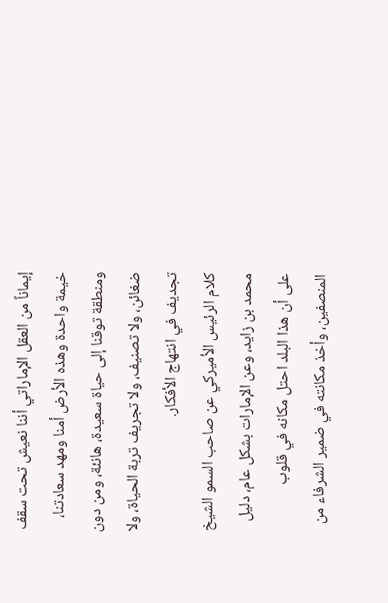إيماناً من العقل الإماراتي أننا نعيش تحت سقف خيمة واحدة وهذه الأرض أمنا ومهد سعادتنا، ومنطقة توقنا إلى حياة سعيدة، هانئة، ومن دون ضغائن، ولا تصنيف، ولا تجريف تربة الحياة، ولا تجديف في انتهاج الأفكار.
كلام الرئيس الأميركي عن صاحب السمو الشيخ محمد بن زايد، وعن الإمارات بشكل عام، دليل على أن هذا البلد احتل مكانه في قلوب المنصفين، وأخذ مكانته في ضمير الشرفاء من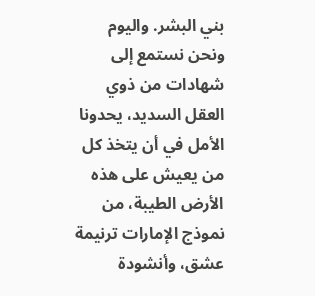بني البشر. واليوم ونحن نستمع إلى شهادات من ذوي العقل السديد، يحدونا الأمل في أن يتخذ كل من يعيش على هذه الأرض الطيبة، من نموذج الإمارات ترنيمة عشق، وأنشودة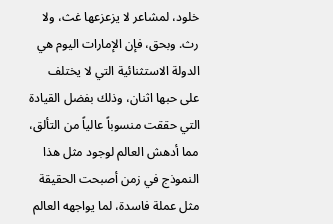خلود، لمشاعر لا يزعزعها غث، ولا رث. وبحق، فإن الإمارات اليوم هي الدولة الاستثنائية التي لا يختلف على حبها اثنان، وذلك بفضل القيادة التي حققت منسوباً عالياً من التألق، مما أدهش العالم لوجود مثل هذا النموذج في زمن أصبحت الحقيقة مثل عملة فاسدة، لما يواجهه العالم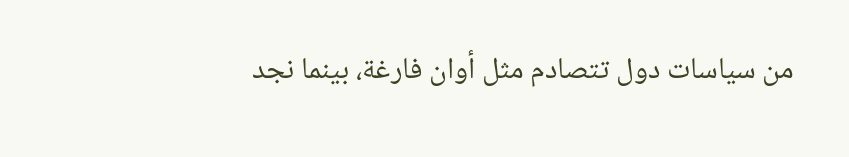من سياسات دول تتصادم مثل أوان فارغة، بينما نجد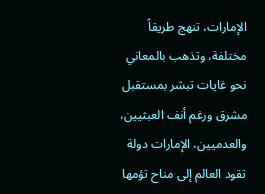الإمارات، تنهج طريقاً مختلفة، وتذهب بالمعاني نحو غايات تبشر بمستقبل مشرق ورغم أنف العبثيين، والعدميين، الإمارات دولة تقود العالم إلى مناح تؤمها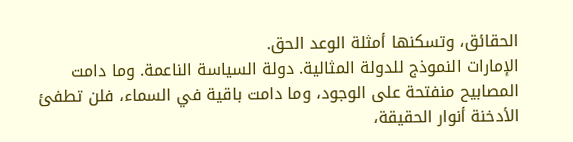الحقائق، وتسكنها أمثلة الوعد الحق.
الإمارات النموذج للدولة المثالية. دولة السياسة الناعمة. وما دامت المصابيح منفتحة على الوجود، وما دامت باقية في السماء، فلن تطفئ الأدخنة أنوار الحقيقة،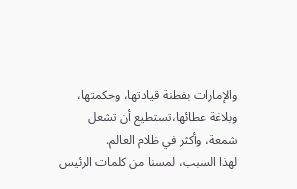والإمارات بفطنة قيادتها، وحكمتها، وبلاغة عطائها،تستطيع أن تشعل شمعة، وأكثر في ظلام العالم.
لهذا السبب، لمسنا من كلمات الرئيس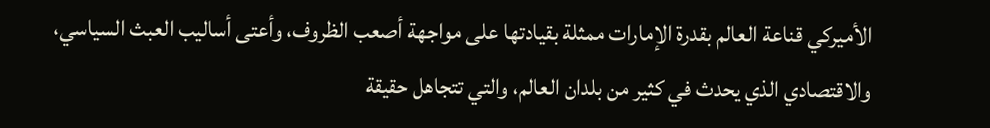الأميركي قناعة العالم بقدرة الإمارات ممثلة بقيادتها على مواجهة أصعب الظروف، وأعتى أساليب العبث السياسي، والاقتصادي الذي يحدث في كثير من بلدان العالم، والتي تتجاهل حقيقة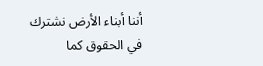أننا أبناء الأرض نشترك في الحقوق كما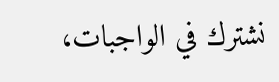نشترك في الواجبات،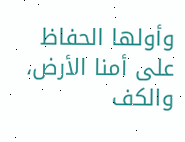وأولها الحفاظ على أمنا الأرض، والكف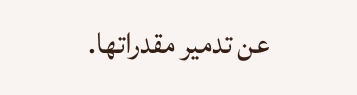عن تدمير مقدراتها.